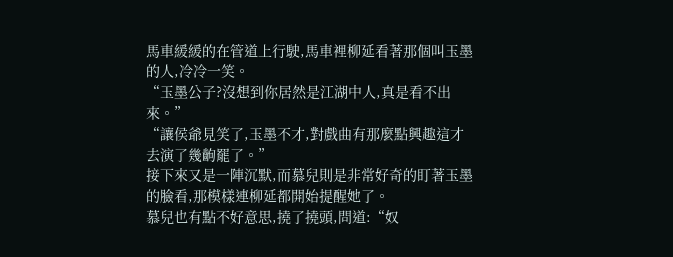馬車緩緩的在管道上行駛,馬車裡柳延看著那個叫玉墨的人,冷冷一笑。
“玉墨公子?沒想到你居然是江湖中人,真是看不出來。”
“讓侯爺見笑了,玉墨不才,對戲曲有那麼點興趣這才去演了幾齣罷了。”
接下來又是一陣沉默,而慕兒則是非常好奇的盯著玉墨的臉看,那模樣連柳延都開始提醒她了。
慕兒也有點不好意思,撓了撓頭,問道:“奴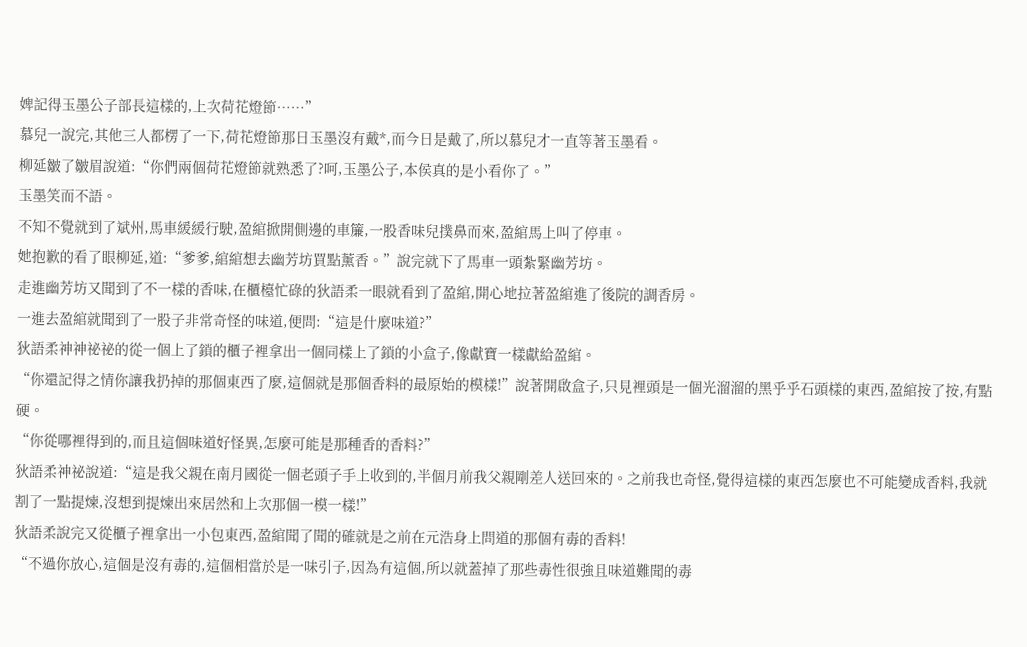婢記得玉墨公子部長這樣的,上次荷花燈節……”
慕兒一說完,其他三人都楞了一下,荷花燈節那日玉墨沒有戴*,而今日是戴了,所以慕兒才一直等著玉墨看。
柳延皺了皺眉說道:“你們兩個荷花燈節就熟悉了?呵,玉墨公子,本侯真的是小看你了。”
玉墨笑而不語。
不知不覺就到了斌州,馬車緩緩行駛,盈綰掀開側邊的車簾,一股香味兒撲鼻而來,盈綰馬上叫了停車。
她抱歉的看了眼柳延,道:“爹爹,綰綰想去幽芳坊買點薰香。”說完就下了馬車一頭紮緊幽芳坊。
走進幽芳坊又聞到了不一樣的香味,在櫃檯忙碌的狄語柔一眼就看到了盈綰,開心地拉著盈綰進了後院的調香房。
一進去盈綰就聞到了一股子非常奇怪的味道,便問:“這是什麼味道?”
狄語柔神神祕祕的從一個上了鎖的櫃子裡拿出一個同樣上了鎖的小盒子,像獻寶一樣獻給盈綰。
“你還記得之情你讓我扔掉的那個東西了麼,這個就是那個香料的最原始的模樣!”說著開啟盒子,只見裡頭是一個光溜溜的黑乎乎石頭樣的東西,盈綰按了按,有點硬。
“你從哪裡得到的,而且這個味道好怪異,怎麼可能是那種香的香料?”
狄語柔神祕說道:“這是我父親在南月國從一個老頭子手上收到的,半個月前我父親剛差人送回來的。之前我也奇怪,覺得這樣的東西怎麼也不可能變成香料,我就割了一點提煉,沒想到提煉出來居然和上次那個一模一樣!”
狄語柔說完又從櫃子裡拿出一小包東西,盈綰聞了聞的確就是之前在元浩身上問道的那個有毒的香料!
“不過你放心,這個是沒有毒的,這個相當於是一味引子,因為有這個,所以就蓋掉了那些毒性很強且味道難聞的毒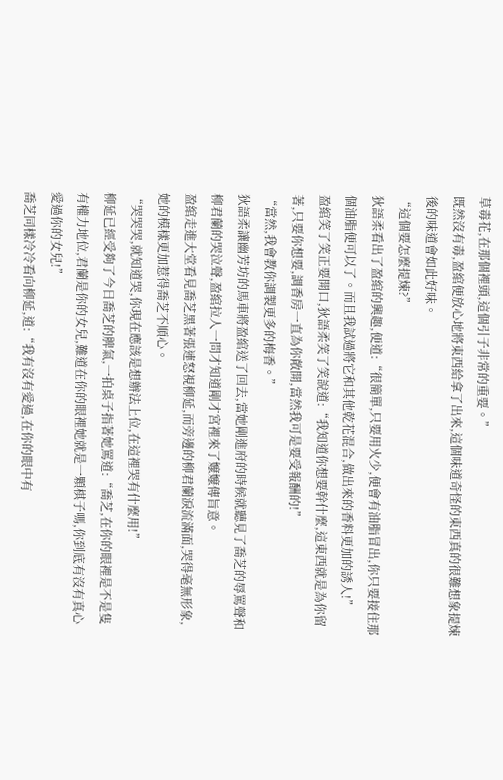草毒花,在那個裡頭,這個引子非常的重要。”
既然沒有毒,盈綰便放心地將東西給拿了出來,這個味道奇怪的東西真的很難想象提煉後的味道會如此好味。
“這個要怎麼提煉?”
狄語柔看出了盈綰的興趣,便道:“很簡單,只要用火少,便會有油脂冒出,你只要接住那個油脂便可以了。而且我試過將它和其他乾花混合,做出來的香料更加的誘人!”
盈綰笑了笑正要開口,狄語柔笑了笑說道:“我知道你想要幹什麼,這東西就是為你留著,只要你想要,調香房一直為你敞開,當然我可是要受報酬的!”
“當然,我會教你調製更多的梅香。”
狄語柔讓幽芳坊的馬車將盈綰送了回去,當她剛進府的時候就聽見了喬芝的辱罵聲和柳君蘭的哭泣聲,盈綰拉人一問才知道剛才宮裡來了嬤嬤傳旨意。
盈綰走進大堂看見喬芝黑著張連怒視柳延,而旁邊的柳君蘭淚流滿面,哭得毫無形象,她的模樣更加惹得喬芝不順心。
“哭哭哭,就知道哭,你現在應該是想辦法上位,在這裡哭有什麼用!”
柳延已經受夠了今日喬芝的脾氣,一拍桌子指著她罵道:“喬芝,在你的眼裡是不是隻有權力地位,君蘭是你的女兒,難道在你的眼裡她就是一顆棋子嗎,你到底有沒有真心愛過你的女兒!”
喬芝同樣冷冷看向柳延,道:“我有沒有愛過,在你的眼中有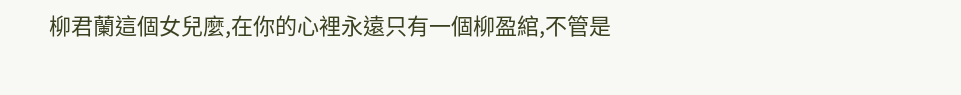柳君蘭這個女兒麼,在你的心裡永遠只有一個柳盈綰,不管是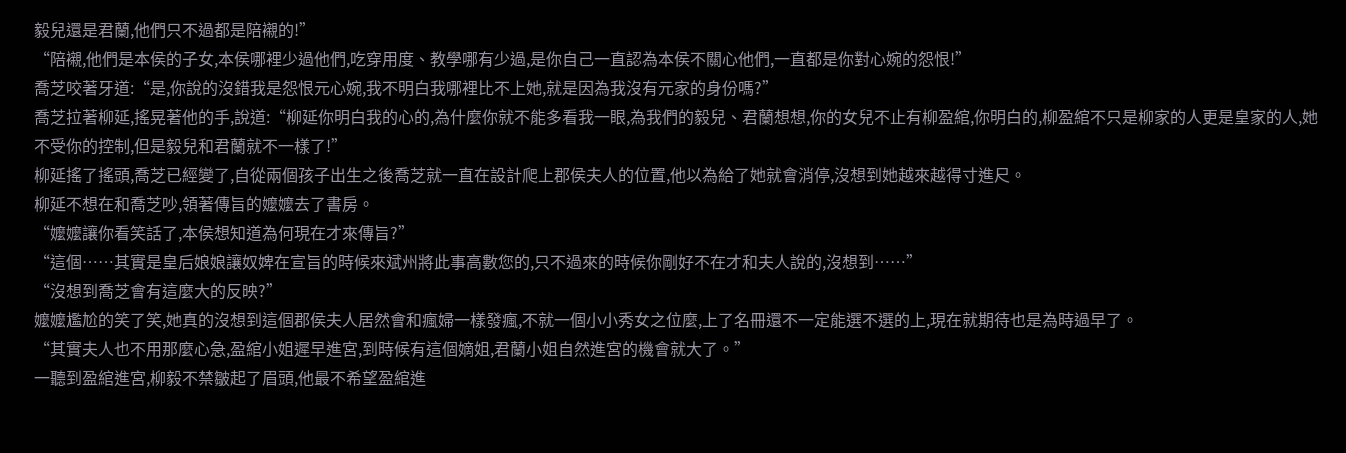毅兒還是君蘭,他們只不過都是陪襯的!”
“陪襯,他們是本侯的子女,本侯哪裡少過他們,吃穿用度、教學哪有少過,是你自己一直認為本侯不關心他們,一直都是你對心婉的怨恨!”
喬芝咬著牙道:“是,你說的沒錯我是怨恨元心婉,我不明白我哪裡比不上她,就是因為我沒有元家的身份嗎?”
喬芝拉著柳延,搖晃著他的手,說道:“柳延你明白我的心的,為什麼你就不能多看我一眼,為我們的毅兒、君蘭想想,你的女兒不止有柳盈綰,你明白的,柳盈綰不只是柳家的人更是皇家的人,她不受你的控制,但是毅兒和君蘭就不一樣了!”
柳延搖了搖頭,喬芝已經變了,自從兩個孩子出生之後喬芝就一直在設計爬上郡侯夫人的位置,他以為給了她就會消停,沒想到她越來越得寸進尺。
柳延不想在和喬芝吵,領著傳旨的嬤嬤去了書房。
“嬤嬤讓你看笑話了,本侯想知道為何現在才來傳旨?”
“這個……其實是皇后娘娘讓奴婢在宣旨的時候來斌州將此事高數您的,只不過來的時候你剛好不在才和夫人說的,沒想到……”
“沒想到喬芝會有這麼大的反映?”
嬤嬤尷尬的笑了笑,她真的沒想到這個郡侯夫人居然會和瘋婦一樣發瘋,不就一個小小秀女之位麼,上了名冊還不一定能選不選的上,現在就期待也是為時過早了。
“其實夫人也不用那麼心急,盈綰小姐遲早進宮,到時候有這個嫡姐,君蘭小姐自然進宮的機會就大了。”
一聽到盈綰進宮,柳毅不禁皺起了眉頭,他最不希望盈綰進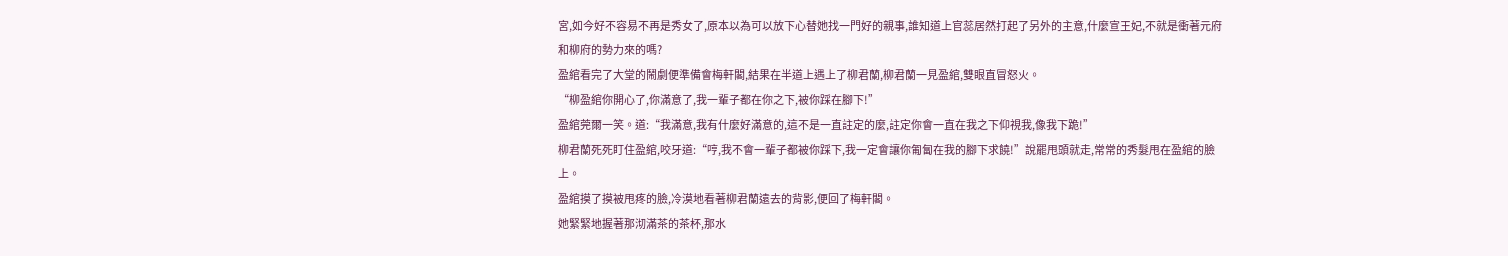宮,如今好不容易不再是秀女了,原本以為可以放下心替她找一門好的親事,誰知道上官蕊居然打起了另外的主意,什麼宣王妃,不就是衝著元府和柳府的勢力來的嗎?
盈綰看完了大堂的鬧劇便準備會梅軒閣,結果在半道上遇上了柳君蘭,柳君蘭一見盈綰,雙眼直冒怒火。
“柳盈綰你開心了,你滿意了,我一輩子都在你之下,被你踩在腳下!”
盈綰莞爾一笑。道:“我滿意,我有什麼好滿意的,這不是一直註定的麼,註定你會一直在我之下仰視我,像我下跪!”
柳君蘭死死盯住盈綰,咬牙道:“哼,我不會一輩子都被你踩下,我一定會讓你匍匐在我的腳下求饒!”說罷甩頭就走,常常的秀髮甩在盈綰的臉上。
盈綰摸了摸被甩疼的臉,冷漠地看著柳君蘭遠去的背影,便回了梅軒閣。
她緊緊地握著那沏滿茶的茶杯,那水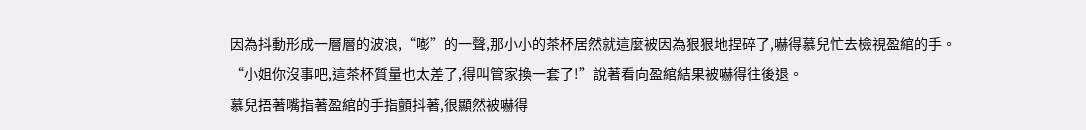因為抖動形成一層層的波浪,“嘭”的一聲,那小小的茶杯居然就這麼被因為狠狠地捏碎了,嚇得慕兒忙去檢視盈綰的手。
“小姐你沒事吧,這茶杯質量也太差了,得叫管家換一套了!”說著看向盈綰結果被嚇得往後退。
慕兒捂著嘴指著盈綰的手指顫抖著,很顯然被嚇得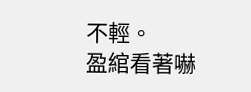不輕。
盈綰看著嚇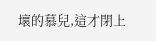壞的慕兒,這才閉上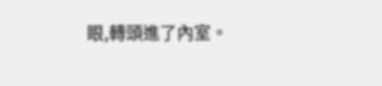眼,轉頭進了內室。